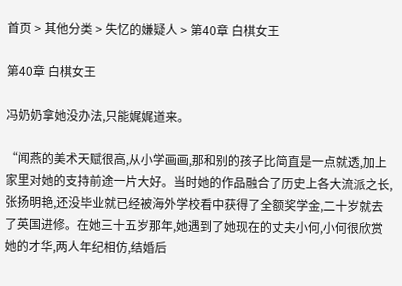首页 > 其他分类 > 失忆的嫌疑人 > 第40章 白棋女王

第40章 白棋女王

冯奶奶拿她没办法,只能娓娓道来。

“闻燕的美术天赋很高,从小学画画,那和别的孩子比简直是一点就透,加上家里对她的支持前途一片大好。当时她的作品融合了历史上各大流派之长,张扬明艳,还没毕业就已经被海外学校看中获得了全额奖学金,二十岁就去了英国进修。在她三十五岁那年,她遇到了她现在的丈夫小何,小何很欣赏她的才华,两人年纪相仿,结婚后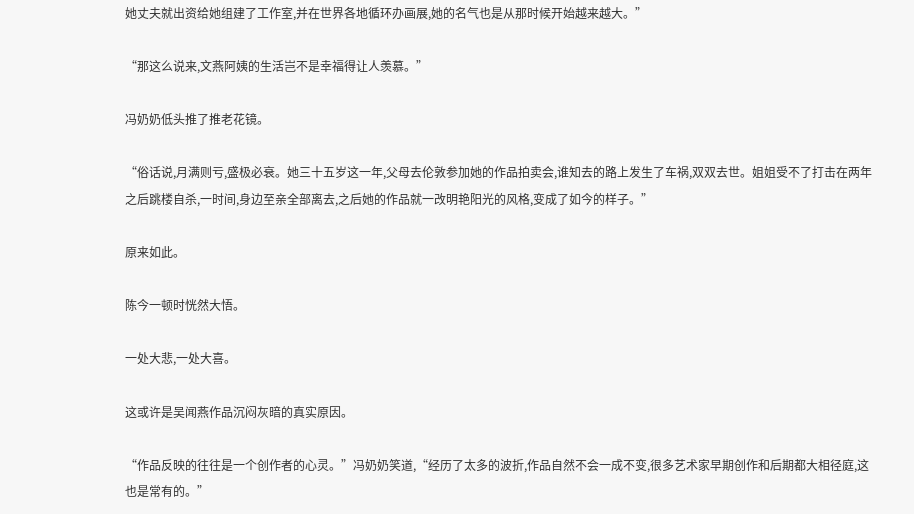她丈夫就出资给她组建了工作室,并在世界各地循环办画展,她的名气也是从那时候开始越来越大。”

“那这么说来,文燕阿姨的生活岂不是幸福得让人羡慕。”

冯奶奶低头推了推老花镜。

“俗话说,月满则亏,盛极必衰。她三十五岁这一年,父母去伦敦参加她的作品拍卖会,谁知去的路上发生了车祸,双双去世。姐姐受不了打击在两年之后跳楼自杀,一时间,身边至亲全部离去,之后她的作品就一改明艳阳光的风格,变成了如今的样子。”

原来如此。

陈今一顿时恍然大悟。

一处大悲,一处大喜。

这或许是吴闻燕作品沉闷灰暗的真实原因。

“作品反映的往往是一个创作者的心灵。”冯奶奶笑道,“经历了太多的波折,作品自然不会一成不变,很多艺术家早期创作和后期都大相径庭,这也是常有的。”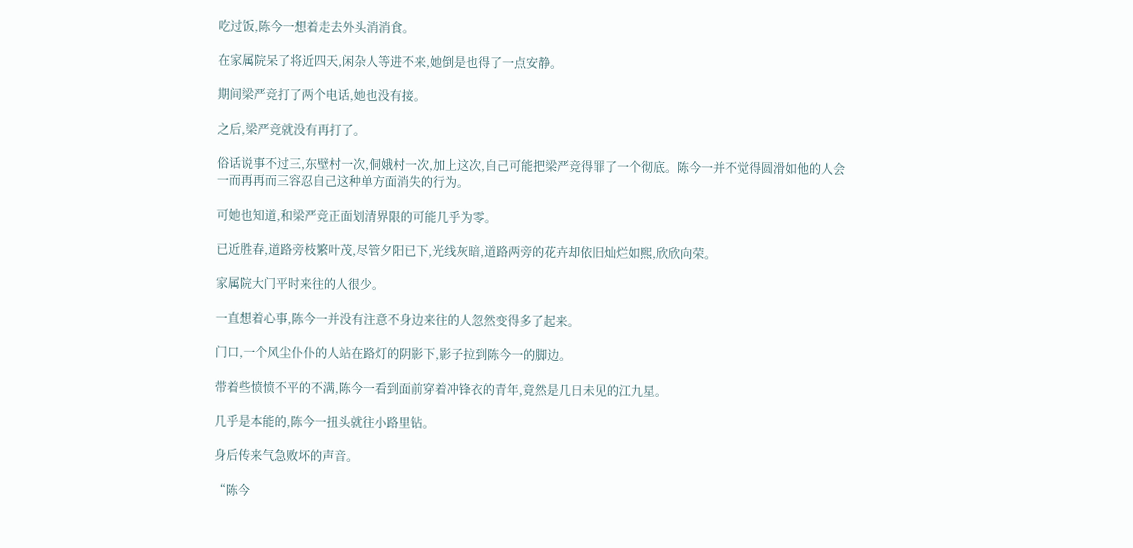吃过饭,陈今一想着走去外头消消食。

在家属院呆了将近四天,闲杂人等进不来,她倒是也得了一点安静。

期间梁严竞打了两个电话,她也没有接。

之后,梁严竞就没有再打了。

俗话说事不过三,东壁村一次,侗娥村一次,加上这次,自己可能把梁严竞得罪了一个彻底。陈今一并不觉得圆滑如他的人会一而再再而三容忍自己这种单方面消失的行为。

可她也知道,和梁严竞正面划清界限的可能几乎为零。

已近胜春,道路旁枝繁叶茂,尽管夕阳已下,光线灰暗,道路两旁的花卉却依旧灿烂如熙,欣欣向荣。

家属院大门平时来往的人很少。

一直想着心事,陈今一并没有注意不身边来往的人忽然变得多了起来。

门口,一个风尘仆仆的人站在路灯的阴影下,影子拉到陈今一的脚边。

带着些愤愤不平的不满,陈今一看到面前穿着冲锋衣的青年,竟然是几日未见的江九星。

几乎是本能的,陈今一扭头就往小路里钻。

身后传来气急败坏的声音。

“陈今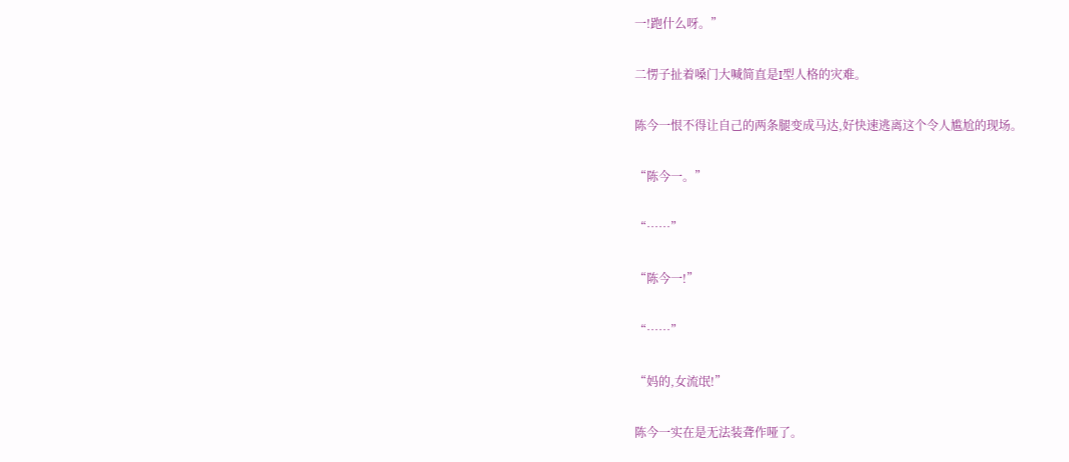一!跑什么呀。”

二愣子扯着嗓门大喊简直是I型人格的灾难。

陈今一恨不得让自己的两条腿变成马达,好快速逃离这个令人尴尬的现场。

“陈今一。”

“……”

“陈今一!”

“……”

“妈的,女流氓!”

陈今一实在是无法装聋作哑了。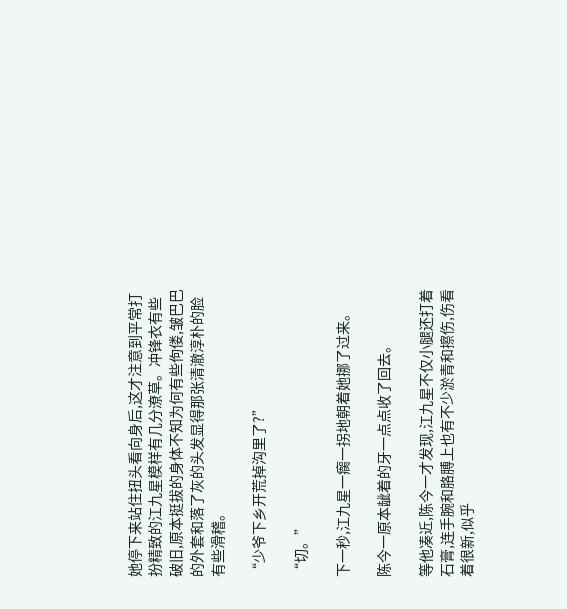她停下来站住扭头看向身后,这才注意到平常打扮精致的江九星模样有几分潦草。冲锋衣有些破旧,原本挺拔的身体不知为何有些佝偻,皱巴巴的外套和落了灰的头发显得那张清澈淳朴的脸有些滑稽。

“少爷下乡开荒掉沟里了?”

“切。”

下一秒,江九星一瘸一拐地朝着她挪了过来。

陈今一原本龇着的牙一点点收了回去。

等他凑近,陈今一才发现,江九星不仅小腿还打着石膏,连手腕和胳膊上也有不少淤青和擦伤,伤看着很新,似乎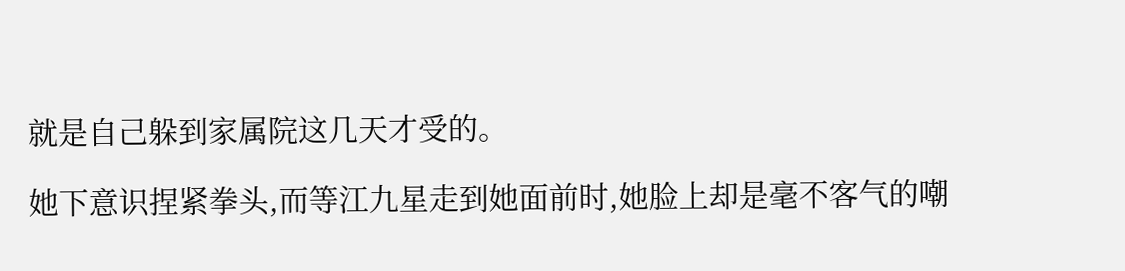就是自己躲到家属院这几天才受的。

她下意识捏紧拳头,而等江九星走到她面前时,她脸上却是毫不客气的嘲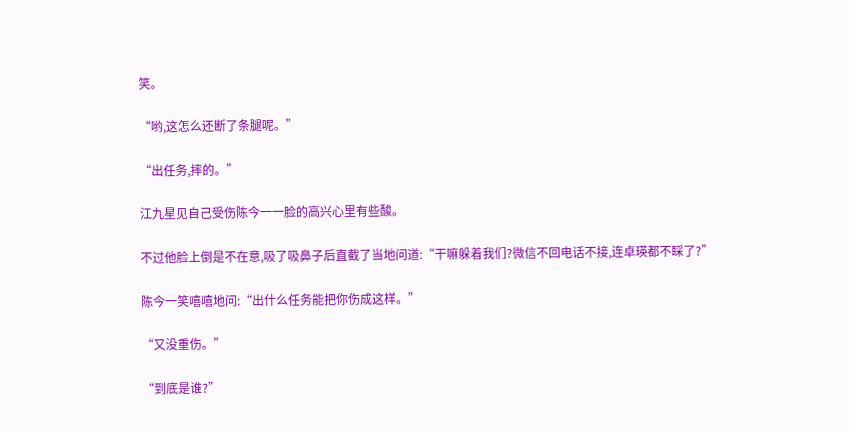笑。

“哟,这怎么还断了条腿呢。”

“出任务,摔的。”

江九星见自己受伤陈今一一脸的高兴心里有些酸。

不过他脸上倒是不在意,吸了吸鼻子后直截了当地问道:“干嘛躲着我们?微信不回电话不接,连卓瑛都不睬了?”

陈今一笑嘻嘻地问:“出什么任务能把你伤成这样。”

“又没重伤。”

“到底是谁?”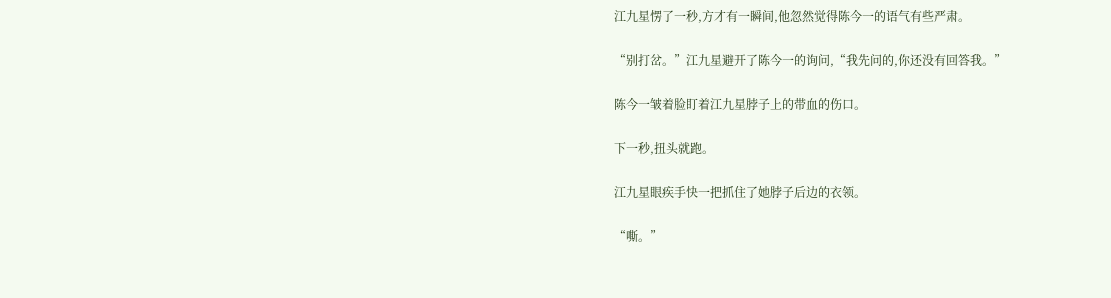江九星愣了一秒,方才有一瞬间,他忽然觉得陈今一的语气有些严肃。

“别打岔。”江九星避开了陈今一的询问,“我先问的,你还没有回答我。”

陈今一皱着脸盯着江九星脖子上的带血的伤口。

下一秒,扭头就跑。

江九星眼疾手快一把抓住了她脖子后边的衣领。

“嘶。”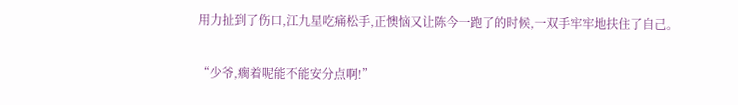用力扯到了伤口,江九星吃痛松手,正懊恼又让陈今一跑了的时候,一双手牢牢地扶住了自己。

“少爷,瘸着呢能不能安分点啊!”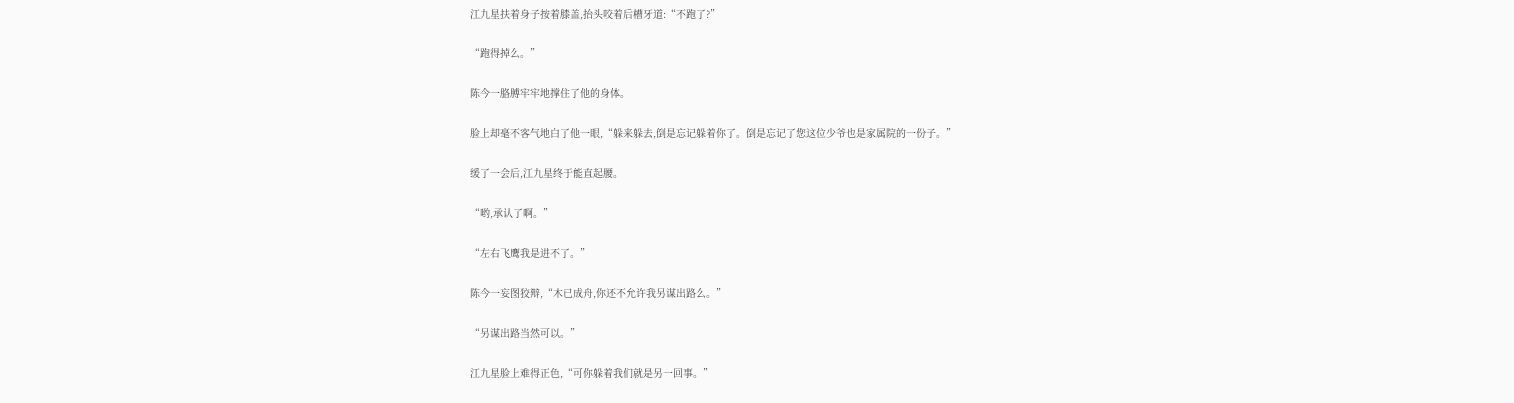江九星扶着身子按着膝盖,抬头咬着后槽牙道:“不跑了?”

“跑得掉么。”

陈今一胳膊牢牢地撑住了他的身体。

脸上却毫不客气地白了他一眼,“躲来躲去,倒是忘记躲着你了。倒是忘记了您这位少爷也是家属院的一份子。”

缓了一会后,江九星终于能直起腰。

“哟,承认了啊。”

“左右飞鹰我是进不了。”

陈今一妄图狡辩,“木已成舟,你还不允许我另谋出路么。”

“另谋出路当然可以。”

江九星脸上难得正色,“可你躲着我们就是另一回事。”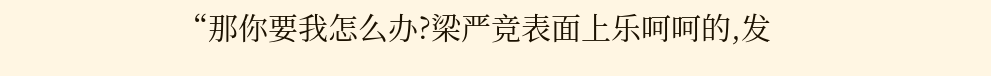“那你要我怎么办?梁严竞表面上乐呵呵的,发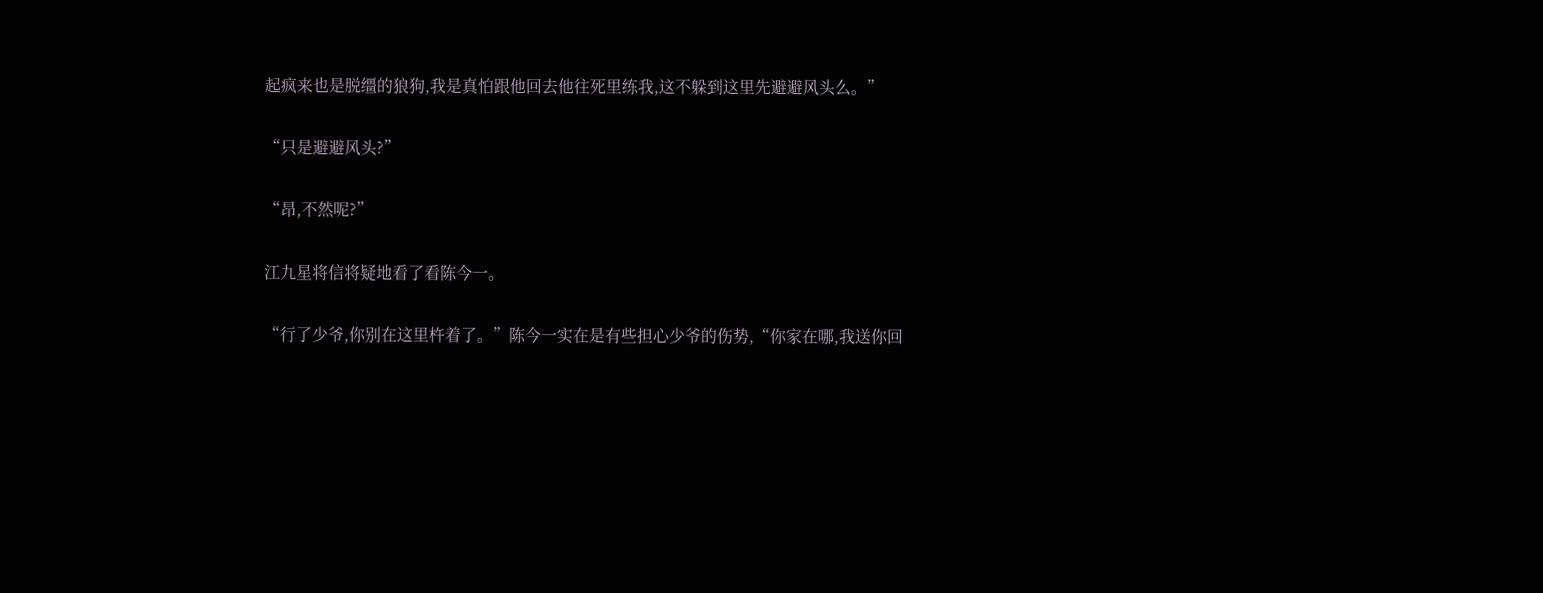起疯来也是脱缰的狼狗,我是真怕跟他回去他往死里练我,这不躲到这里先避避风头么。”

“只是避避风头?”

“昂,不然呢?”

江九星将信将疑地看了看陈今一。

“行了少爷,你别在这里杵着了。”陈今一实在是有些担心少爷的伤势,“你家在哪,我送你回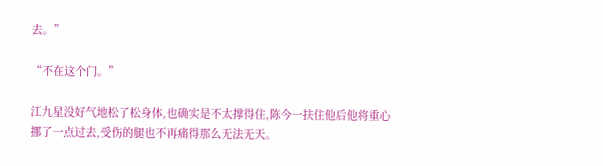去。”

“不在这个门。”

江九星没好气地松了松身体,也确实是不太撑得住,陈今一扶住他后他将重心挪了一点过去,受伤的腿也不再痛得那么无法无天。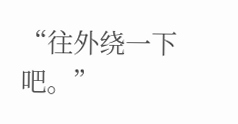“往外绕一下吧。”